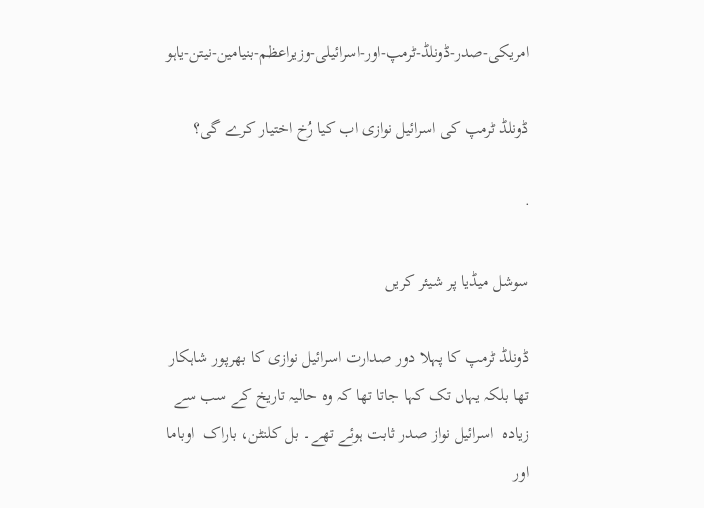امریکی-صدر-ڈونلڈ-ٹرمپ-اور-اسرائیلی-وزیراعظم-بنیامین-نیتن-یاہو

ڈونلڈ ٹرمپ کی اسرائیل نوازی اب کیا رُخ اختیار کرے گی؟

·

سوشل میڈیا پر شیئر کریں

ڈونلڈ ٹرمپ کا پہلا دور صدارت اسرائیل نوازی کا بھرپور شاہکار تھا بلکہ یہاں تک کہا جاتا تھا کہ وہ حالیہ تاریخ کے سب سے زیادہ  اسرائیل نواز صدر ثابت ہوئے تھے۔ بل کلنٹن، باراک  اوباما اور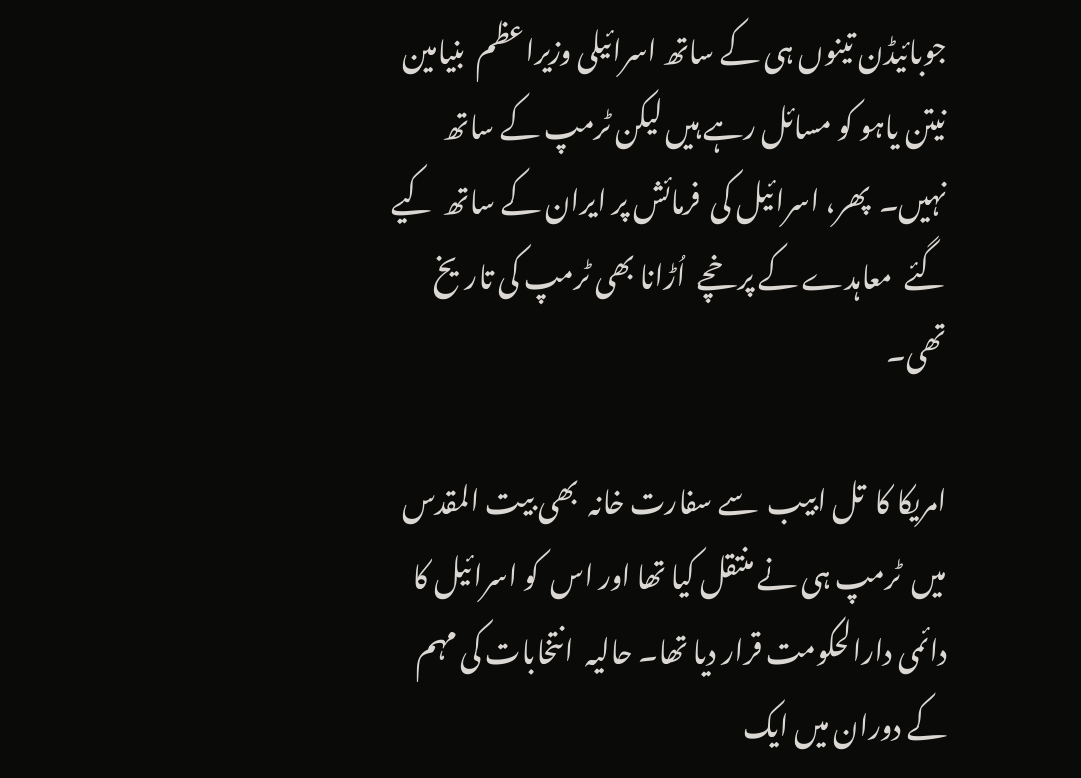جوبائیڈن تینوں ہی کے ساتھ اسرائیلی وزیراعظم  بنیامین نیتن یاہو کو مسائل رہے ہیں لیکن ٹرمپ کے ساتھ نہیں۔  پھر، اسرائیل کی  فرمائش پر ایران کے ساتھ  کیے گئے  معاہدے کے پرخچے  اُڑانا بھی ٹرمپ کی تاریخ تھی۔

امریکا کا  تل ابیب  سے سفارت خانہ  بھی بیت المقدس میں  ٹرمپ ہی نے منتقل کیا تھا اور اس  کو اسرائیل کا دائمی دارالحکومت قرار دیا تھا۔ حالیہ  انتخابات کی مہم کے دوران میں ایک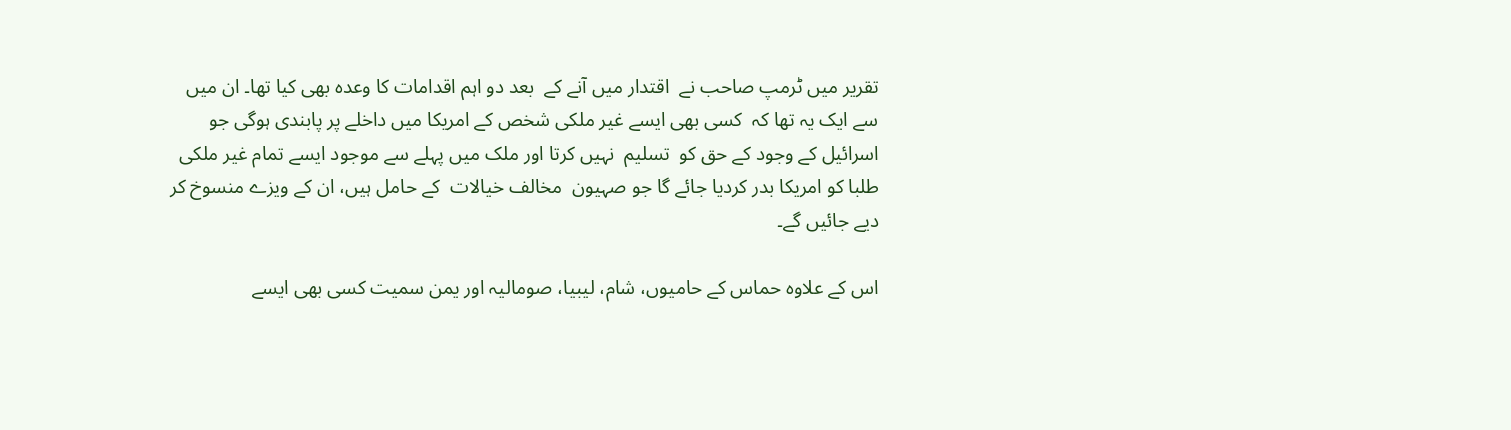تقریر میں ٹرمپ صاحب نے  اقتدار میں آنے کے  بعد دو اہم اقدامات کا وعدہ بھی کیا تھا۔ ان میں سے ایک یہ تھا کہ  کسی بھی ایسے غیر ملکی شخص کے امریکا میں داخلے پر پابندی ہوگی جو  اسرائیل کے وجود کے حق کو  تسلیم  نہیں کرتا اور ملک میں پہلے سے موجود ایسے تمام غیر ملکی طلبا کو امریکا بدر کردیا جائے گا جو صہیون  مخالف خیالات  کے حامل ہیں، ان کے ویزے منسوخ کر دیے جائیں گے۔

اس کے علاوہ حماس کے حامیوں، شام، لیبیا، صومالیہ اور یمن سمیت کسی بھی ایسے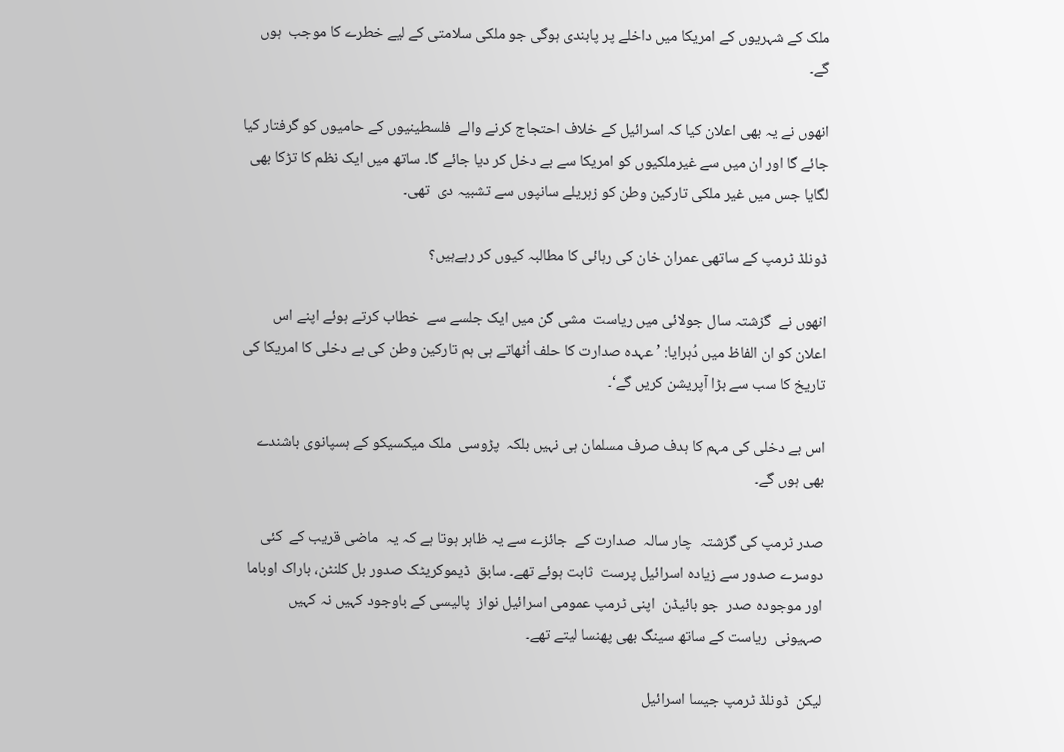ملک کے شہریوں کے امریکا میں داخلے پر پابندی ہوگی جو ملکی سلامتی کے لیے خطرے کا موجب  ہوں گے۔

انھوں نے یہ بھی اعلان کیا کہ اسرائیل کے خلاف احتجاج کرنے والے  فلسطینیوں کے حامیوں کو گرفتار کیا جائے گا اور ان میں سے غیرملکیوں کو امریکا سے بے دخل کر دیا جائے گا۔ ساتھ میں ایک نظم کا تڑکا بھی لگایا جس میں غیر ملکی تارکین وطن کو زہریلے سانپوں سے تشبیہ دی  تھی۔

ڈونلڈ ٹرمپ کے ساتھی عمران خان کی رہائی کا مطالبہ کیوں کر رہےہیں؟

انھوں نے  گزشتہ سال جولائی میں ریاست  مشی گن میں ایک جلسے سے  خطاب کرتے ہوئے اپنے اس  اعلان کو ان الفاظ میں دُہرایا: ’ عہدہ صدارت کا حلف اُٹھاتے ہی ہم تارکین وطن کی بے دخلی کا امریکا کی تاریخ کا سب سے بڑا آپریشن کریں گے‘۔

اس بے دخلی کی مہم کا ہدف صرف مسلمان ہی نہیں بلکہ  پڑوسی  ملک میکسیکو کے ہسپانوی باشندے بھی ہوں گے۔

صدر ٹرمپ کی گزشتہ  چار سالہ  صدارت کے  جائزے سے یہ ظاہر ہوتا ہے کہ یہ  ماضی قریب کے  کئی دوسرے صدور سے زیادہ اسرائیل پرست  ثابت ہوئے تھے۔ سابق  ڈیموکریٹک صدور بل کلنٹن، باراک اوباما اور موجودہ صدر  جو بائیڈن  اپنی ٹرمپ عمومی اسرائیل نواز  پالیسی کے باوجود کہیں نہ کہیں  صہیونی  ریاست کے ساتھ سینگ بھی پھنسا لیتے تھے۔

لیکن  ڈونلڈ ٹرمپ جیسا اسرائیل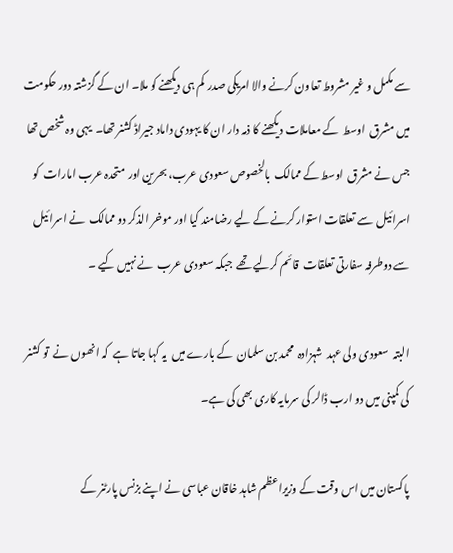سے مکمل و غیر مشروط تعاون کرنے والا امریکی صدر  کم ہی دیکھنے کو ملا۔ ان کے گزشتہ دور حکومت میں مشرق  اوسط  کے معاملات دیکھنے کا ذمہ دار ان کا یہودی داماد جیراڈ کشنر تھا۔  یہی وہ شخص تھا جس نے مشرق  اوسط کے ممالک  بالخصوص سعودی عرب، بحرین اور  متحدہ عرب امارات  کو  اسرائیل  سے تعلقات استوار کرنے کے لیے رضامند کیا اور موخر الذکر دو ممالک  نے اسرائیل سے دوطرفہ سفارتی تعلقات  قائم کرلیے تھے  جبکہ سعودی عرب  نے نہیں کیے ۔

البتہ  سعودی ولی عہد  شہزادہ  محمد بن سلمان  کے بارے میں  یہ کہا جاتا ہے  کہ انھوں نے  تو کشنر کی کمپنی میں دو ارب ڈالر کی سرمایہ کاری بھی کی ہے۔

پاکستان میں اس وقت کے وزیراعظم شاہد خاقان عباسی نے اپنے بزنس پارٹنر کے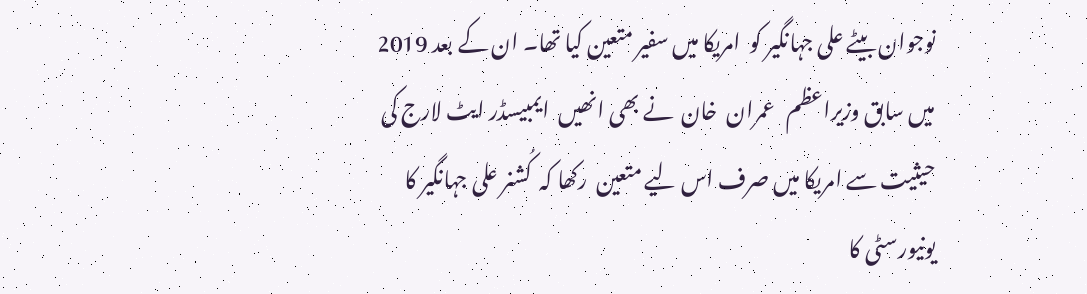نوجوان بیٹے علی جہانگیر کو  امریکا میں سفیر متعین کیا تھا۔ ان کے بعد 2019  میں سابق وزیراعظم   عمران  خان  نے بھی انھیں  ایمبیسڈر ایٹ لارج کی حیثیت سے امریکا میں صرف اس لیے متعین  رکھا کہ  کُشنر علی جہانگیر کا یونیورسٹی کا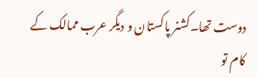دوست تھا۔کشنر پاکستان و دیگر عرب ممالک کے کام تو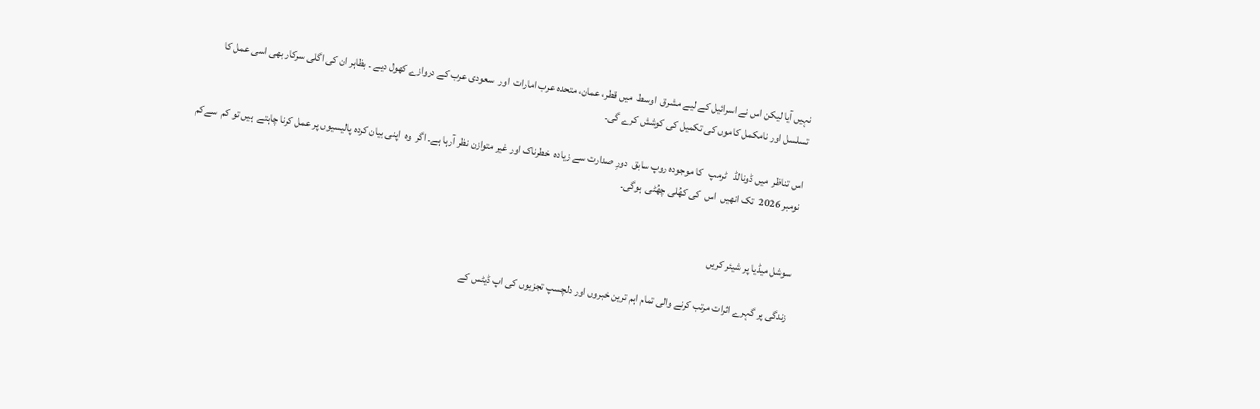نہیں آیا لیکن اس نے اسرائیل کے لیے مشرق  اوسط  میں قطر، عمان، متحدہ عرب امارات  اور  سعودی عرب کے دروازے کھول دیے ۔ بظاہر ان کی اگلی سرکار بھی اسی عمل کا تسلسل اور نامکمل کاموں کی تکمیل کی کوشش کرے گی۔

اس تناظر  میں ڈونالڈ   ٹرمپ   کا موجودہ روپ سابق  دورِ صدارت سے زیادہ  خطرناک اور غیر متوازن نظر آرہا ہے۔ اگر  وہ  اپنی بیان کردہ پالیسیوں پر عمل کرنا چاہتے  ہیں تو کم  سےکم نومبر 2026  تک انھیں  اس  کی کھُلی چھُٹی  ہوگی۔


سوشل میڈیا پر شیئر کریں

زندگی پر گہرے اثرات مرتب کرنے والی تمام اہم ترین خبروں اور دلچسپ تجزیوں کی اپ ڈیٹس کے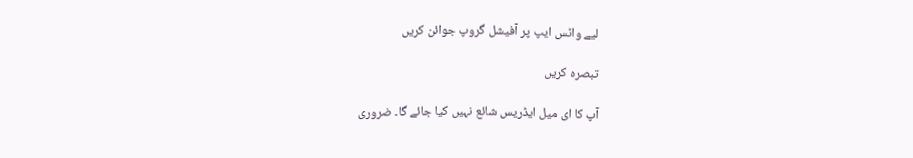لیے واٹس ایپ پر آفیشل گروپ جوائن کریں

تبصرہ کریں

آپ کا ای میل ایڈریس شائع نہیں کیا جائے گا۔ ضروری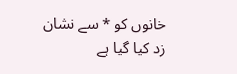خانوں کو * سے نشان زد کیا گیا ہے